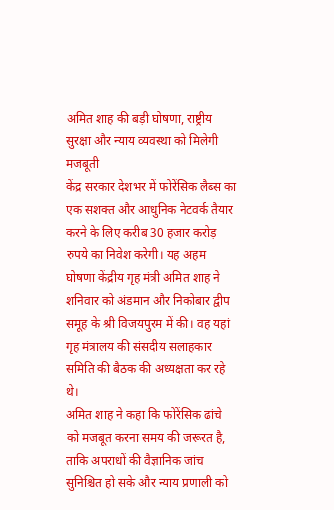अमित शाह की बड़ी घोषणा, राष्ट्रीय सुरक्षा और न्याय व्यवस्था को मिलेगी मजबूती
केंद्र सरकार देशभर में फोरेंसिक लैब्स का एक सशक्त और आधुनिक नेटवर्क तैयार करने के लिए करीब 30 हजार करोड़ रुपये का निवेश करेगी। यह अहम घोषणा केंद्रीय गृह मंत्री अमित शाह ने शनिवार को अंडमान और निकोबार द्वीप समूह के श्री विजयपुरम में की। वह यहां गृह मंत्रालय की संसदीय सलाहकार समिति की बैठक की अध्यक्षता कर रहे थे।
अमित शाह ने कहा कि फोरेंसिक ढांचे को मजबूत करना समय की जरूरत है, ताकि अपराधों की वैज्ञानिक जांच सुनिश्चित हो सके और न्याय प्रणाली को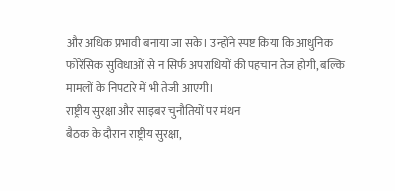और अधिक प्रभावी बनाया जा सके। उन्होंने स्पष्ट किया कि आधुनिक फोरेंसिक सुविधाओं से न सिर्फ अपराधियों की पहचान तेज होगी, बल्कि मामलों के निपटारे में भी तेजी आएगी।
राष्ट्रीय सुरक्षा और साइबर चुनौतियों पर मंथन
बैठक के दौरान राष्ट्रीय सुरक्षा,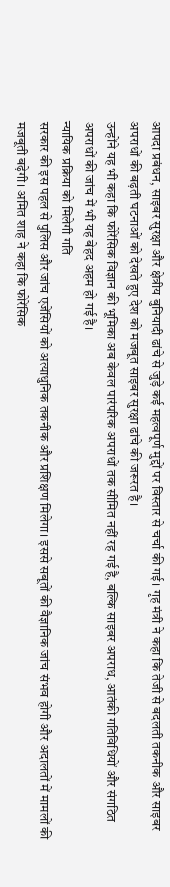आपदा प्रबंधन, साइबर सुरक्षा और क्षेत्रीय बुनियादी ढांचे से जुड़े कई महत्वपूर्ण मुद्दों पर विस्तार से चर्चा की गई। गृह मंत्री ने कहा कि तेजी से बदलती तकनीक और साइबर अपराधों की बढ़ती घटनाओं को देखते हुए देश को मजबूत साइबर सुरक्षा ढांचे की जरूरत है।
उन्होंने यह भी कहा कि फोरेंसिक विज्ञान की भूमिका अब केवल पारंपरिक अपराधों तक सीमित नहीं रह गई है, बल्कि साइबर अपराध, आतंकी गतिविधियों और संगठित अपराधों की जांच में भी यह बेहद अहम हो गई है।
न्यायिक प्रक्रिया को मिलेगी गति
सरकार की इस पहल से पुलिस और जांच एजेंसियों को अत्याधुनिक तकनीक और प्रशिक्षण मिलेगा। इससे सबूतों की वैज्ञानिक जांच संभव होगी और अदालतों में मामलों की मजबूती बढ़ेगी। अमित शाह ने कहा कि फोरेंसिक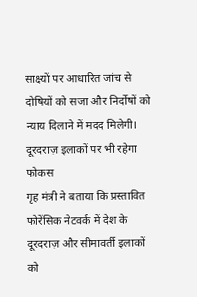साक्ष्यों पर आधारित जांच से दोषियों को सजा और निर्दोषों को न्याय दिलाने में मदद मिलेगी।
दूरदराज़ इलाकों पर भी रहेगा फोकस
गृह मंत्री ने बताया कि प्रस्तावित फोरेंसिक नेटवर्क में देश के दूरदराज़ और सीमावर्ती इलाकों को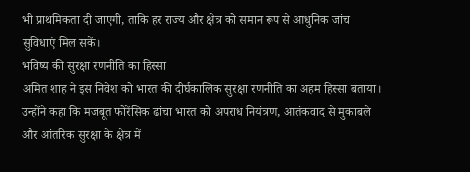भी प्राथमिकता दी जाएगी, ताकि हर राज्य और क्षेत्र को समान रूप से आधुनिक जांच सुविधाएं मिल सकें।
भविष्य की सुरक्षा रणनीति का हिस्सा
अमित शाह ने इस निवेश को भारत की दीर्घकालिक सुरक्षा रणनीति का अहम हिस्सा बताया। उन्होंने कहा कि मजबूत फोरेंसिक ढांचा भारत को अपराध नियंत्रण, आतंकवाद से मुकाबले और आंतरिक सुरक्षा के क्षेत्र में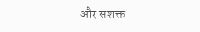और सशक्त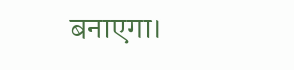बनाएगा।